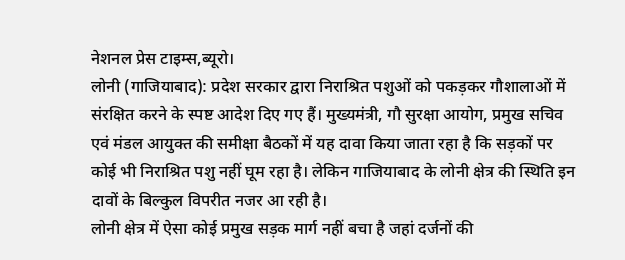नेशनल प्रेस टाइम्स,ब्यूरो।
लोनी (गाजियाबाद): प्रदेश सरकार द्वारा निराश्रित पशुओं को पकड़कर गौशालाओं में संरक्षित करने के स्पष्ट आदेश दिए गए हैं। मुख्यमंत्री, गौ सुरक्षा आयोग, प्रमुख सचिव एवं मंडल आयुक्त की समीक्षा बैठकों में यह दावा किया जाता रहा है कि सड़कों पर कोई भी निराश्रित पशु नहीं घूम रहा है। लेकिन गाजियाबाद के लोनी क्षेत्र की स्थिति इन दावों के बिल्कुल विपरीत नजर आ रही है।
लोनी क्षेत्र में ऐसा कोई प्रमुख सड़क मार्ग नहीं बचा है जहां दर्जनों की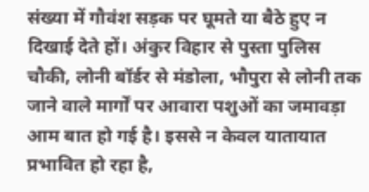संख्या में गौवंश सड़क पर घूमते या बैठे हुए न दिखाई देते हों। अंकुर विहार से पुस्ता पुलिस चौकी, लोनी बॉर्डर से मंडोला, भौपुरा से लोनी तक जाने वाले मार्गों पर आवारा पशुओं का जमावड़ा आम बात हो गई है। इससे न केवल यातायात प्रभावित हो रहा है,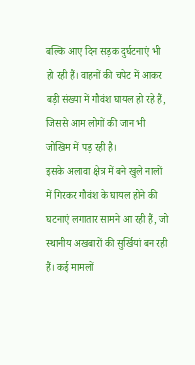बल्कि आए दिन सड़क दुर्घटनाएं भी हो रही हैं। वाहनों की चपेट में आकर बड़ी संख्या में गौवंश घायल हो रहे हैं, जिससे आम लोगों की जान भी जोखिम में पड़ रही है।
इसके अलावा क्षेत्र में बने खुले नालों में गिरकर गौवंश के घायल होने की घटनाएं लगातार सामने आ रही हैं, जो स्थानीय अखबारों की सुर्खियां बन रही हैं। कई मामलों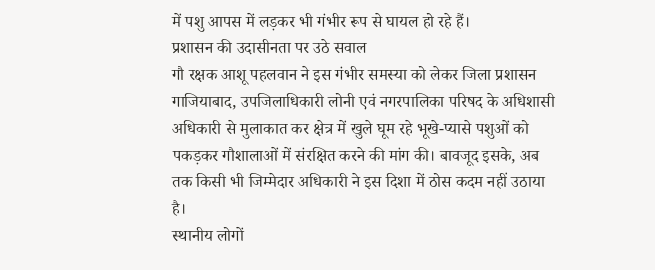में पशु आपस में लड़कर भी गंभीर रूप से घायल हो रहे हैं।
प्रशासन की उदासीनता पर उठे सवाल
गौ रक्षक आशू पहलवान ने इस गंभीर समस्या को लेकर जिला प्रशासन गाजियाबाद, उपजिलाधिकारी लोनी एवं नगरपालिका परिषद के अधिशासी अधिकारी से मुलाकात कर क्षेत्र में खुले घूम रहे भूखे-प्यासे पशुओं को पकड़कर गौशालाओं में संरक्षित करने की मांग की। बावजूद इसके, अब तक किसी भी जिम्मेदार अधिकारी ने इस दिशा में ठोस कदम नहीं उठाया है।
स्थानीय लोगों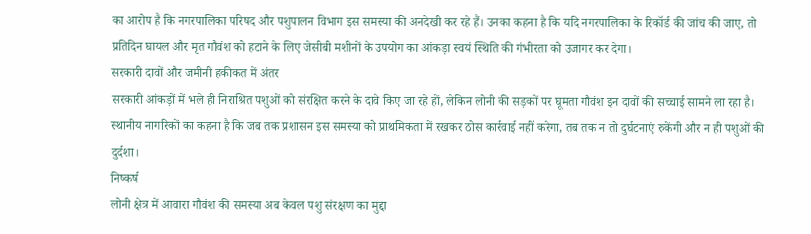का आरोप है कि नगरपालिका परिषद और पशुपालन विभाग इस समस्या की अनदेखी कर रहे हैं। उनका कहना है कि यदि नगरपालिका के रिकॉर्ड की जांच की जाए, तो प्रतिदिन घायल और मृत गौवंश को हटाने के लिए जेसीबी मशीनों के उपयोग का आंकड़ा स्वयं स्थिति की गंभीरता को उजागर कर देगा।
सरकारी दावों और जमीनी हकीकत में अंतर
सरकारी आंकड़ों में भले ही निराश्रित पशुओं को संरक्षित करने के दावे किए जा रहे हों, लेकिन लोनी की सड़कों पर घूमता गौवंश इन दावों की सच्चाई सामने ला रहा है। स्थानीय नागरिकों का कहना है कि जब तक प्रशासन इस समस्या को प्राथमिकता में रखकर ठोस कार्रवाई नहीं करेगा, तब तक न तो दुर्घटनाएं रुकेंगी और न ही पशुओं की दुर्दशा।
निष्कर्ष
लोनी क्षेत्र में आवारा गौवंश की समस्या अब केवल पशु संरक्षण का मुद्दा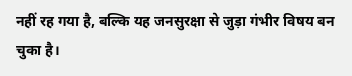नहीं रह गया है, बल्कि यह जनसुरक्षा से जुड़ा गंभीर विषय बन चुका है।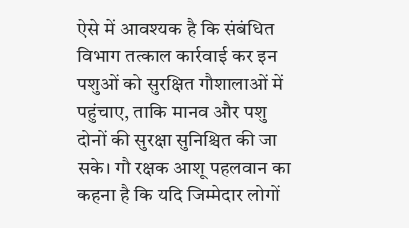ऐसे में आवश्यक है कि संबंधित विभाग तत्काल कार्रवाई कर इन पशुओं को सुरक्षित गौशालाओं में पहुंचाए, ताकि मानव और पशु दोनों की सुरक्षा सुनिश्चित की जा सके। गौ रक्षक आशू पहलवान का कहना है कि यदि जिम्मेदार लोगों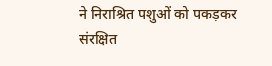ने निराश्रित पशुओं को पकड़कर संरक्षित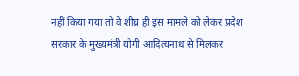नहीं किया गया तो वे शीघ्र ही इस मामले को लेकर प्रदेश सरकार के मुख्यमंत्री योगी आदित्यनाथ से मिलकर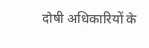दोषी अधिकारियों के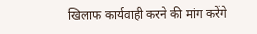खिलाफ कार्यवाही करने की मांग करेंगे